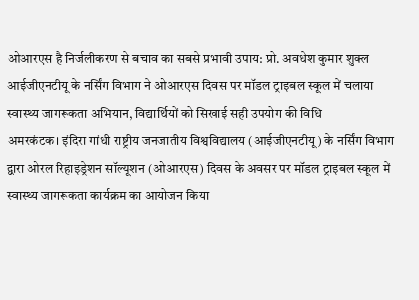ओआरएस है निर्जलीकरण से बचाव का सबसे प्रभावी उपाय: प्रो. अवधेश कुमार शुक्ल
आईजीएनटीयू के नर्सिंग विभाग ने ओआरएस दिवस पर मॉडल ट्राइबल स्कूल में चलाया स्वास्थ्य जागरूकता अभियान, विद्यार्थियों को सिखाई सही उपयोग की विधि
अमरकंटक। इंदिरा गांधी राष्ट्रीय जनजातीय विश्वविद्यालय (आईजीएनटीयू) के नर्सिंग विभाग द्वारा ओरल रिहाइड्रेशन सॉल्यूशन (ओआरएस) दिवस के अवसर पर मॉडल ट्राइबल स्कूल में स्वास्थ्य जागरूकता कार्यक्रम का आयोजन किया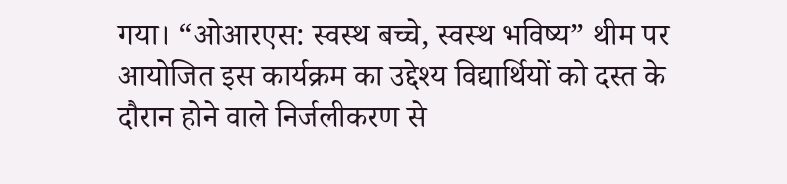गया। “ओआरएस: स्वस्थ बच्चे, स्वस्थ भविष्य” थीम पर आयोजित इस कार्यक्रम का उद्देश्य विद्यार्थियों को दस्त के दौरान होने वाले निर्जलीकरण से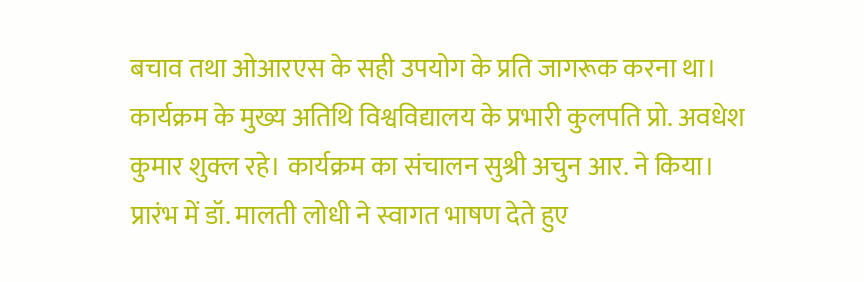बचाव तथा ओआरएस के सही उपयोग के प्रति जागरूक करना था।
कार्यक्रम के मुख्य अतिथि विश्वविद्यालय के प्रभारी कुलपति प्रो. अवधेश कुमार शुक्ल रहे। कार्यक्रम का संचालन सुश्री अचुन आर. ने किया। प्रारंभ में डॉ. मालती लोधी ने स्वागत भाषण देते हुए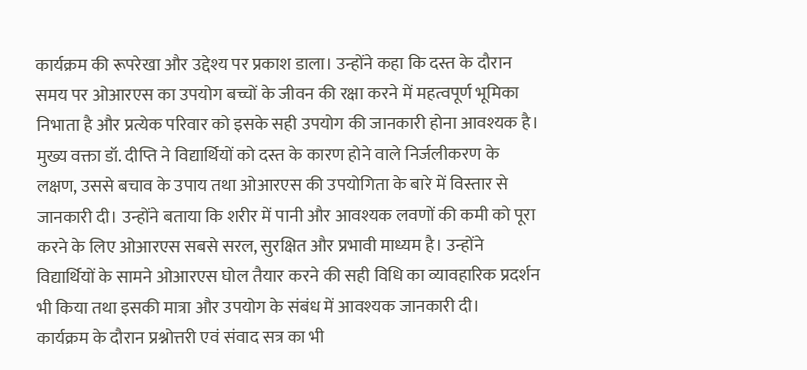कार्यक्रम की रूपरेखा और उद्देश्य पर प्रकाश डाला। उन्होंने कहा कि दस्त के दौरान समय पर ओआरएस का उपयोग बच्चों के जीवन की रक्षा करने में महत्वपूर्ण भूमिका निभाता है और प्रत्येक परिवार को इसके सही उपयोग की जानकारी होना आवश्यक है।
मुख्य वक्ता डॉ. दीप्ति ने विद्यार्थियों को दस्त के कारण होने वाले निर्जलीकरण के लक्षण, उससे बचाव के उपाय तथा ओआरएस की उपयोगिता के बारे में विस्तार से जानकारी दी। उन्होंने बताया कि शरीर में पानी और आवश्यक लवणों की कमी को पूरा करने के लिए ओआरएस सबसे सरल, सुरक्षित और प्रभावी माध्यम है। उन्होंने विद्यार्थियों के सामने ओआरएस घोल तैयार करने की सही विधि का व्यावहारिक प्रदर्शन भी किया तथा इसकी मात्रा और उपयोग के संबंध में आवश्यक जानकारी दी।
कार्यक्रम के दौरान प्रश्नोत्तरी एवं संवाद सत्र का भी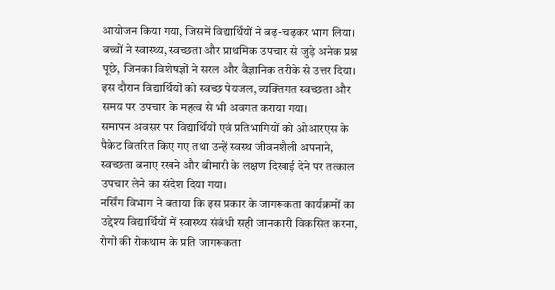आयोजन किया गया, जिसमें विद्यार्थियों ने बढ़-चढ़कर भाग लिया। बच्चों ने स्वास्थ्य, स्वच्छता और प्राथमिक उपचार से जुड़े अनेक प्रश्न पूछे, जिनका विशेषज्ञों ने सरल और वैज्ञानिक तरीके से उत्तर दिया। इस दौरान विद्यार्थियों को स्वच्छ पेयजल, व्यक्तिगत स्वच्छता और समय पर उपचार के महत्व से भी अवगत कराया गया।
समापन अवसर पर विद्यार्थियों एवं प्रतिभागियों को ओआरएस के पैकेट वितरित किए गए तथा उन्हें स्वस्थ जीवनशैली अपनाने, स्वच्छता बनाए रखने और बीमारी के लक्षण दिखाई देने पर तत्काल उपचार लेने का संदेश दिया गया।
नर्सिंग विभाग ने बताया कि इस प्रकार के जागरूकता कार्यक्रमों का उद्देश्य विद्यार्थियों में स्वास्थ्य संबंधी सही जानकारी विकसित करना, रोगों की रोकथाम के प्रति जागरूकता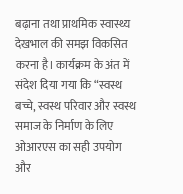बढ़ाना तथा प्राथमिक स्वास्थ्य देखभाल की समझ विकसित करना है। कार्यक्रम के अंत में संदेश दिया गया कि “स्वस्थ बच्चे, स्वस्थ परिवार और स्वस्थ समाज के निर्माण के लिए ओआरएस का सही उपयोग और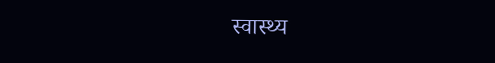स्वास्थ्य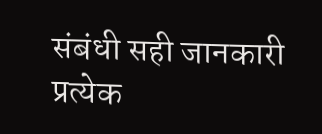संबंधी सही जानकारी प्रत्येक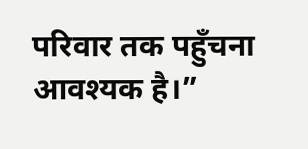परिवार तक पहुँचना आवश्यक है।”